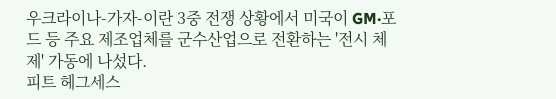우크라이나-가자-이란 3중 전쟁 상황에서 미국이 GM·포드 등 주요 제조업체를 군수산업으로 전환하는 '전시 체제' 가동에 나섰다.
피트 헤그세스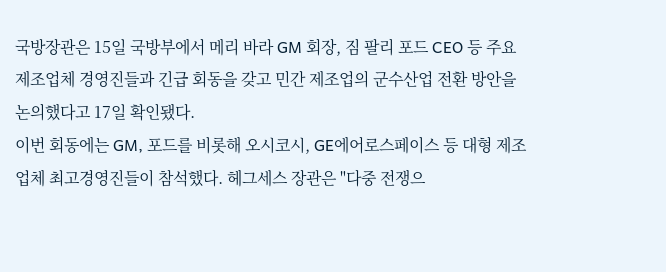국방장관은 15일 국방부에서 메리 바라 GM 회장, 짐 팔리 포드 CEO 등 주요 제조업체 경영진들과 긴급 회동을 갖고 민간 제조업의 군수산업 전환 방안을 논의했다고 17일 확인됐다.
이번 회동에는 GM, 포드를 비롯해 오시코시, GE에어로스페이스 등 대형 제조업체 최고경영진들이 참석했다. 헤그세스 장관은 "다중 전쟁으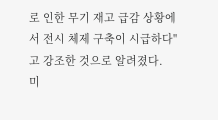로 인한 무기 재고 급감 상황에서 전시 체제 구축이 시급하다"고 강조한 것으로 알려졌다.
미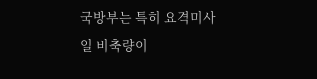국방부는 특히 요격미사일 비축량이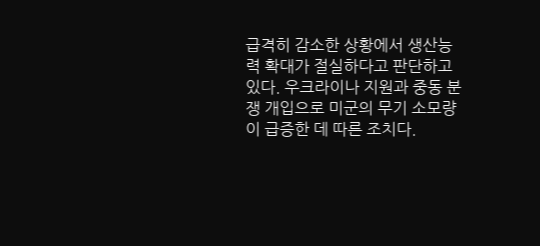급격히 감소한 상황에서 생산능력 확대가 절실하다고 판단하고 있다. 우크라이나 지원과 중동 분쟁 개입으로 미군의 무기 소모량이 급증한 데 따른 조치다.